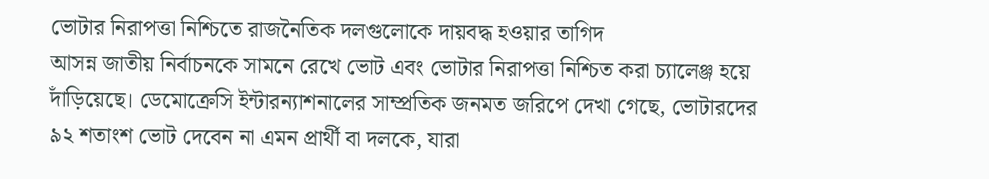ভোটার নিরাপত্তা নিশ্চিতে রাজনৈতিক দলগুলোকে দায়বদ্ধ হওয়ার তাগিদ
আসন্ন জাতীয় নির্বাচনকে সামনে রেখে ভোট এবং ভোটার নিরাপত্তা নিশ্চিত করা চ্যালেঞ্জ হয়ে দাঁড়িয়েছে। ডেমোক্রেসি ইন্টারন্যাশনালের সাম্প্রতিক জনমত জরিপে দেখা গেছে, ভোটারদের ৯২ শতাংশ ভোট দেবেন না এমন প্রার্থী বা দলকে, যারা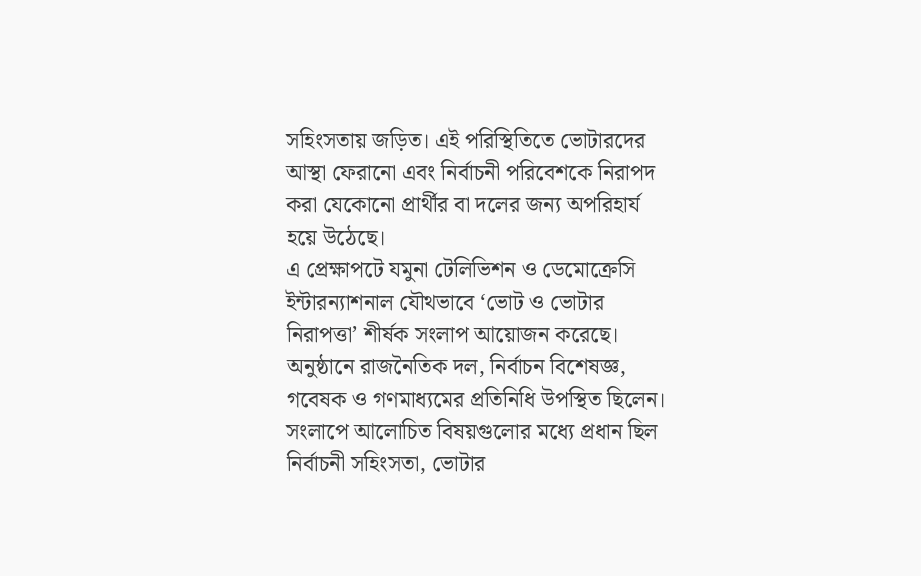সহিংসতায় জড়িত। এই পরিস্থিতিতে ভোটারদের আস্থা ফেরানো এবং নির্বাচনী পরিবেশকে নিরাপদ করা যেকোনো প্রার্থীর বা দলের জন্য অপরিহার্য হয়ে উঠেছে।
এ প্রেক্ষাপটে যমুনা টেলিভিশন ও ডেমোক্রেসি ইন্টারন্যাশনাল যৌথভাবে ‘ভোট ও ভোটার নিরাপত্তা’ শীর্ষক সংলাপ আয়োজন করেছে। অনুষ্ঠানে রাজনৈতিক দল, নির্বাচন বিশেষজ্ঞ, গবেষক ও গণমাধ্যমের প্রতিনিধি উপস্থিত ছিলেন। সংলাপে আলোচিত বিষয়গুলোর মধ্যে প্রধান ছিল নির্বাচনী সহিংসতা, ভোটার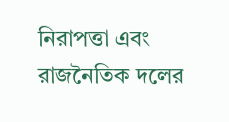নিরাপত্তা এবং রাজনৈতিক দলের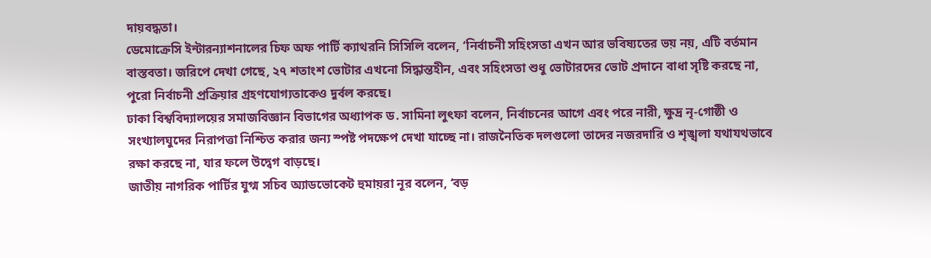দায়বদ্ধতা।
ডেমোক্রেসি ইন্টারন্যাশনালের চিফ অফ পার্টি ক্যাথরনি সিসিলি বলেন, ‘নির্বাচনী সহিংসতা এখন আর ভবিষ্যতের ভয় নয়, এটি বর্তমান বাস্তবতা। জরিপে দেখা গেছে, ২৭ শতাংশ ভোটার এখনো সিদ্ধান্তহীন, এবং সহিংসতা শুধু ভোটারদের ভোট প্রদানে বাধা সৃষ্টি করছে না, পুরো নির্বাচনী প্রক্রিয়ার গ্রহণযোগ্যতাকেও দুর্বল করছে।
ঢাকা বিশ্ববিদ্যালয়ের সমাজবিজ্ঞান বিভাগের অধ্যাপক ড. সামিনা লুৎফা বলেন, নির্বাচনের আগে এবং পরে নারী, ক্ষুদ্র নৃ-গোষ্ঠী ও সংখ্যালঘুদের নিরাপত্তা নিশ্চিত করার জন্য স্পষ্ট পদক্ষেপ দেখা যাচ্ছে না। রাজনৈতিক দলগুলো তাদের নজরদারি ও শৃঙ্খলা যথাযথভাবে রক্ষা করছে না, যার ফলে উদ্বেগ বাড়ছে।
জাতীয় নাগরিক পার্টির যুগ্ম সচিব অ্যাডভোকেট হুমায়রা নূর বলেন, ‘বড়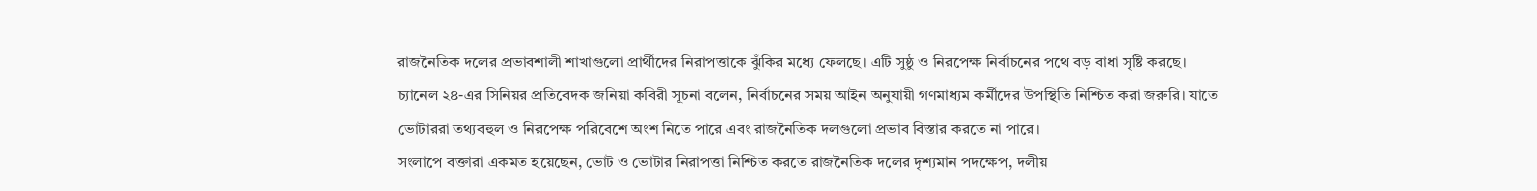রাজনৈতিক দলের প্রভাবশালী শাখাগুলো প্রার্থীদের নিরাপত্তাকে ঝুঁকির মধ্যে ফেলছে। এটি সুষ্ঠু ও নিরপেক্ষ নির্বাচনের পথে বড় বাধা সৃষ্টি করছে।
চ্যানেল ২৪-এর সিনিয়র প্রতিবেদক জনিয়া কবিরী সূচনা বলেন, নির্বাচনের সময় আইন অনুযায়ী গণমাধ্যম কর্মীদের উপস্থিতি নিশ্চিত করা জরুরি। যাতে ভোটাররা তথ্যবহুল ও নিরপেক্ষ পরিবেশে অংশ নিতে পারে এবং রাজনৈতিক দলগুলো প্রভাব বিস্তার করতে না পারে।
সংলাপে বক্তারা একমত হয়েছেন, ভোট ও ভোটার নিরাপত্তা নিশ্চিত করতে রাজনৈতিক দলের দৃশ্যমান পদক্ষেপ, দলীয়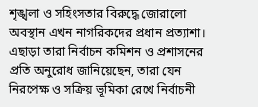শৃঙ্খলা ও সহিংসতার বিরুদ্ধে জোরালো অবস্থান এখন নাগরিকদের প্রধান প্রত্যাশা। এছাড়া তারা নির্বাচন কমিশন ও প্রশাসনের প্রতি অনুরোধ জানিয়েছেন, তারা যেন নিরপেক্ষ ও সক্রিয় ভূমিকা রেখে নির্বাচনী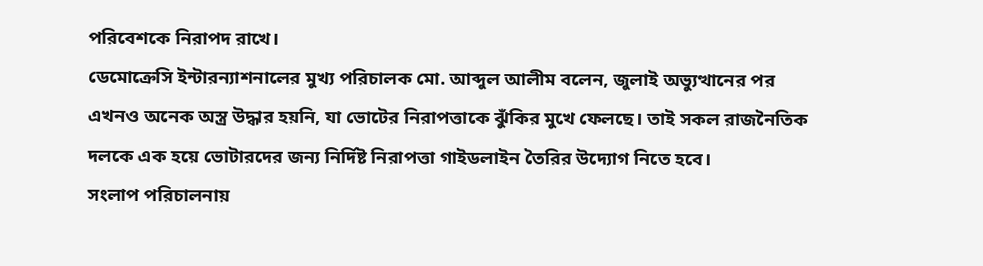পরিবেশকে নিরাপদ রাখে।
ডেমোক্রেসি ইন্টারন্যাশনালের মুখ্য পরিচালক মো. আব্দুল আলীম বলেন, জুলাই অভ্যুত্থানের পর এখনও অনেক অস্ত্র উদ্ধার হয়নি, যা ভোটের নিরাপত্তাকে ঝুঁকির মুখে ফেলছে। তাই সকল রাজনৈতিক দলকে এক হয়ে ভোটারদের জন্য নির্দিষ্ট নিরাপত্তা গাইডলাইন তৈরির উদ্যোগ নিতে হবে।
সংলাপ পরিচালনায়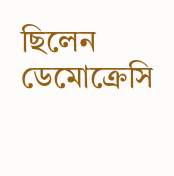ছিলেন ডেমোক্রেসি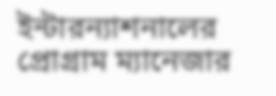ইন্টারন্যাশনালের প্রোগ্রাম ম্যানেজার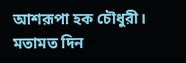আশরূপা হক চৌধুরী।
মতামত দিন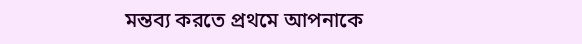মন্তব্য করতে প্রথমে আপনাকে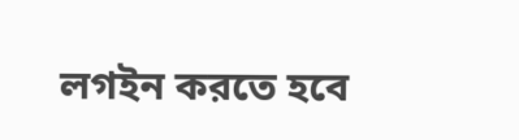লগইন করতে হবে